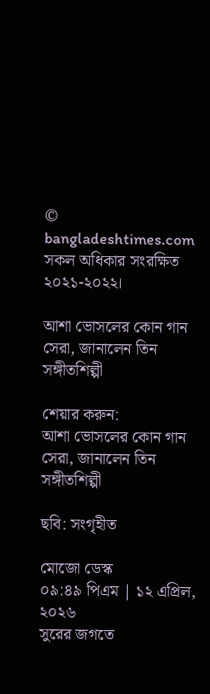© bangladeshtimes.com সকল অধিকার সংরক্ষিত ২০২১-২০২২।

আশা ভোসলের কোন গান সেরা, জানালেন তিন সঙ্গীতশিল্পী

শেয়ার করুন:
আশা ভোসলের কোন গান সেরা, জানালেন তিন সঙ্গীতশিল্পী

ছবি: সংগৃহীত

মোজো ডেস্ক
০৯:৪৯ পিএম | ১২ এপ্রিল, ২০২৬
সুরের জগতে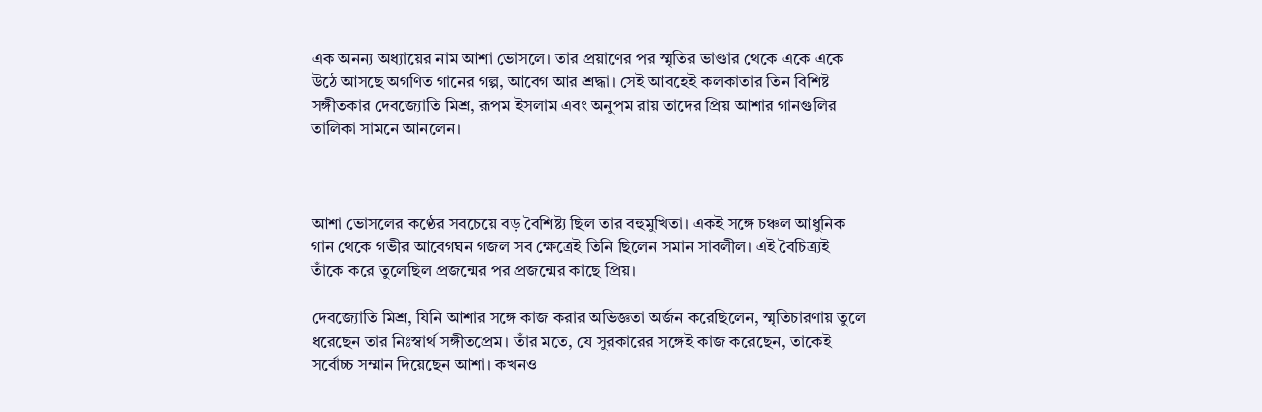এক অনন্য অধ্যায়ের নাম আশা ভোসলে। তার প্রয়াণের পর স্মৃতির ভাণ্ডার থেকে একে একে উঠে আসছে অগণিত গানের গল্প, আবেগ আর শ্রদ্ধা। সেই আবহেই কলকাতার তিন বিশিষ্ট সঙ্গীতকার দেবজ্যোতি মিশ্র, রূপম ইসলাম এবং অনুপম রায় তাদের প্রিয় আশার গানগুলির তালিকা সামনে আনলেন।



আশা ভোসলের কণ্ঠের সবচেয়ে বড় বৈশিষ্ট্য ছিল তার বহুমুখিতা। একই সঙ্গে চঞ্চল আধুনিক গান থেকে গভীর আবেগঘন গজল সব ক্ষেত্রেই তিনি ছিলেন সমান সাবলীল। এই বৈচিত্র্যই তাঁকে করে তুলেছিল প্রজন্মের পর প্রজন্মের কাছে প্রিয়।

দেবজ্যোতি মিশ্র, যিনি আশার সঙ্গে কাজ করার অভিজ্ঞতা অর্জন করেছিলেন, স্মৃতিচারণায় তুলে ধরেছেন তার নিঃস্বার্থ সঙ্গীতপ্রেম। তাঁর মতে, যে সুরকারের সঙ্গেই কাজ করেছেন, তাকেই সর্বোচ্চ সম্মান দিয়েছেন আশা। কখনও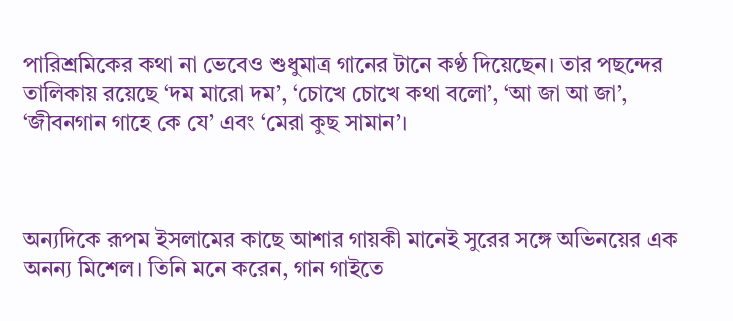পারিশ্রমিকের কথা না ভেবেও শুধুমাত্র গানের টানে কণ্ঠ দিয়েছেন। তার পছন্দের তালিকায় রয়েছে ‘দম মারো দম’, ‘চোখে চোখে কথা বলো’, ‘আ জা আ জা’, ‘জীবনগান গাহে কে যে’ এবং ‘মেরা কুছ সামান’।



অন্যদিকে রূপম ইসলামের কাছে আশার গায়কী মানেই সুরের সঙ্গে অভিনয়ের এক অনন্য মিশেল। তিনি মনে করেন, গান গাইতে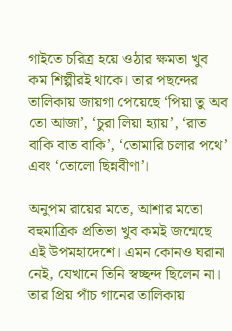গাইতে চরিত্র হয়ে ওঠার ক্ষমতা খুব কম শিল্পীরই থাকে। তার পছন্দের তালিকায় জায়গা পেয়েছে ‘পিয়া তু অব তো আজা’, ‘চুরা লিয়া হ্যায়’, ‘রাত বাকি বাত বাকি’, ‘তোমারি চলার পথে’ এবং ‘তোলো ছিন্নবীণা’।

অনুপম রায়ের মতে, আশার মতো বহুমাত্রিক প্রতিভা খুব কমই জন্মেছে এই উপমহাদেশে। এমন কোনও ঘরানা নেই, যেখানে তিনি স্বচ্ছন্দ ছিলেন না। তার প্রিয় পাঁচ গানের তালিকায়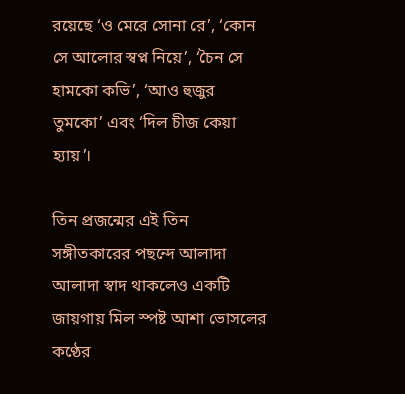রয়েছে ‘ও মেরে সোনা রে’, ‘কোন সে আলোর স্বপ্ন নিয়ে’, ‘চৈন সে হামকো কভি’, ‘আও হুজুর তুমকো’ এবং ‘দিল চীজ কেয়া হ্যায়’।

তিন প্রজন্মের এই তিন সঙ্গীতকারের পছন্দে আলাদা আলাদা স্বাদ থাকলেও একটি জায়গায় মিল স্পষ্ট আশা ভোসলের কণ্ঠের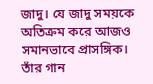জাদু। যে জাদু সময়কে অতিক্রম করে আজও সমানভাবে প্রাসঙ্গিক। তাঁর গান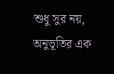শুধু সুর নয়, অনুভূতির এক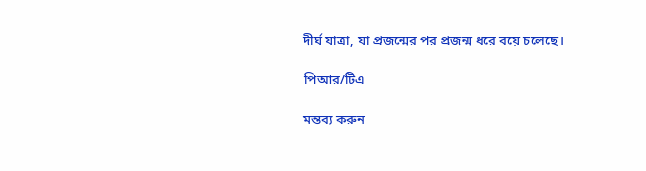দীর্ঘ যাত্রা, যা প্রজন্মের পর প্রজন্ম ধরে বয়ে চলেছে।

পিআর/টিএ

মন্তব্য করুন